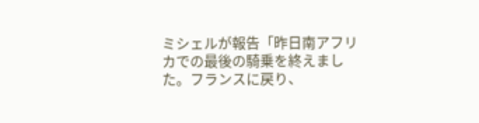ミシェルが報告「昨日南アフリカでの最後の騎乗を終えました。フランスに戻り、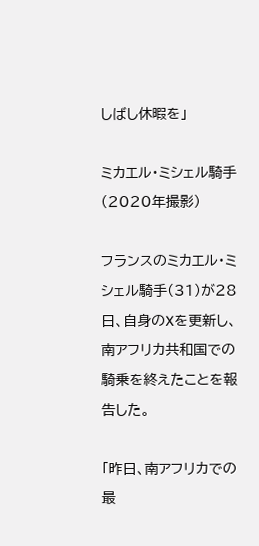しばし休暇を」

ミカエル・ミシェル騎手(2020年撮影)

フランスのミカエル・ミシェル騎手(31)が28日、自身のXを更新し、南アフリカ共和国での騎乗を終えたことを報告した。

「昨日、南アフリカでの最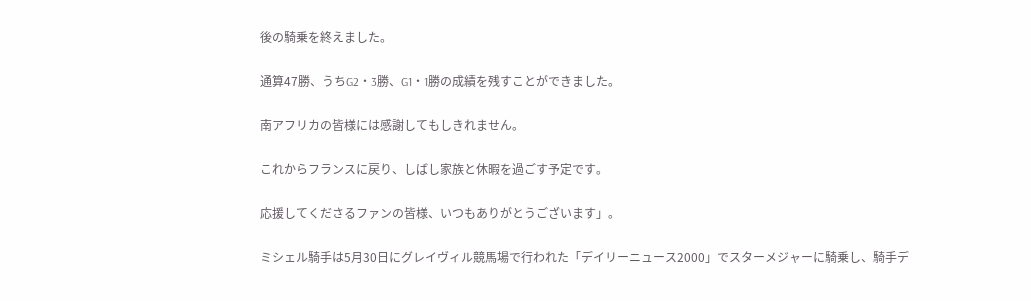後の騎乗を終えました。

通算47勝、うちG2・3勝、G1・1勝の成績を残すことができました。

南アフリカの皆様には感謝してもしきれません。

これからフランスに戻り、しばし家族と休暇を過ごす予定です。

応援してくださるファンの皆様、いつもありがとうございます」。

ミシェル騎手は5月30日にグレイヴィル競馬場で行われた「デイリーニュース2000」でスターメジャーに騎乗し、騎手デ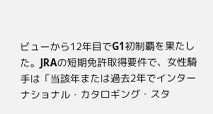ビューから12年目でG1初制覇を果たした。JRAの短期免許取得要件で、女性騎手は「当該年または過去2年でインターナショナル・カタロギング・スタ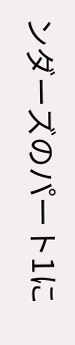ンダーズのパート1に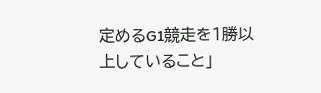定めるG1競走を1勝以上していること」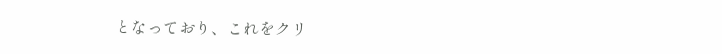となっており、これをクリ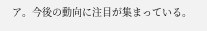ア。今後の動向に注目が集まっている。